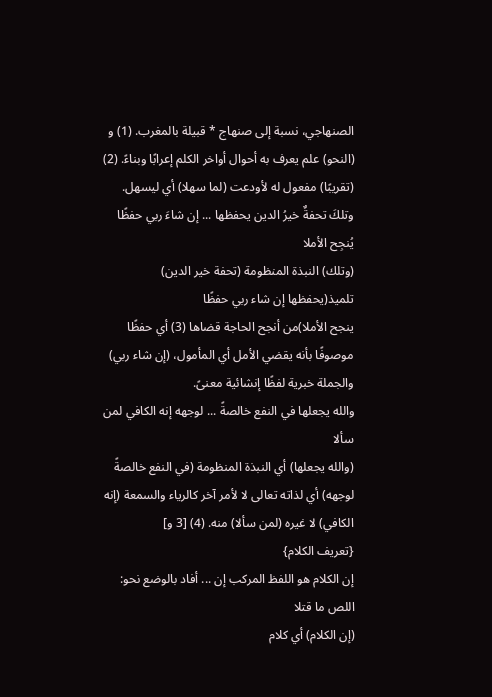الصنهاجي، نسبة إلى صنهاج * قبيلة بالمغرب. (1) و (النحو) علم يعرف به أحوال أواخر الكلم إعرابًا وبناءً. (2) (تقريبًا) مفعول له لأودعت (لما سهلا) أي ليسهل.
وتلكَ تحفةٌ خيرُ الدين يحفظها ... إن شاءَ ربي حفظًا يُنجِح الأملا
(وتلك) النبذة المنظومة (تحفة خير الدين) تلميذ(يحفظها إن شاء ربي حفظًا
ينجح الأملا)من أنجح الحاجة قضاها (3) أي حفظًا موصوفًا بأنه يقضي الأمل أي المأمول، (إن شاء ربي) والجملة خبرية لفظًا إنشائية معنىً.
والله يجعلها في النفع خالصةً ... لوجهه إنه الكافي لمن سألا
(والله يجعلها) أي النبذة المنظومة (في النفع خالصةً لوجهه) أي لذاته تعالى لا لأمر آخر كالرياء والسمعة (إنه الكافي) لا غيره (لمن سألا) منه. (4) [3 و]
{تعريف الكلام}
إن الكلام هو اللفظ المركب إن ... أفاد بالوضع نحو: اللص ما قتلا
(إن الكلام) أي كلام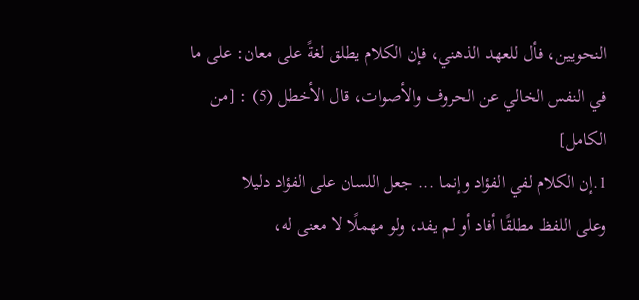النحويين، فأل للعهد الذهني، فإن الكلام يطلق لغةً على معان: على ما في النفس الخالي عن الحروف والأصوات، قال الأخطل (5) : [من الكامل]
1.إن الكلام لفي الفؤاد وإنما ... جعل اللسان على الفؤاد دليلا
وعلى اللفظ مطلقًا أفاد أو لم يفد، ولو مهملًا لا معنى له،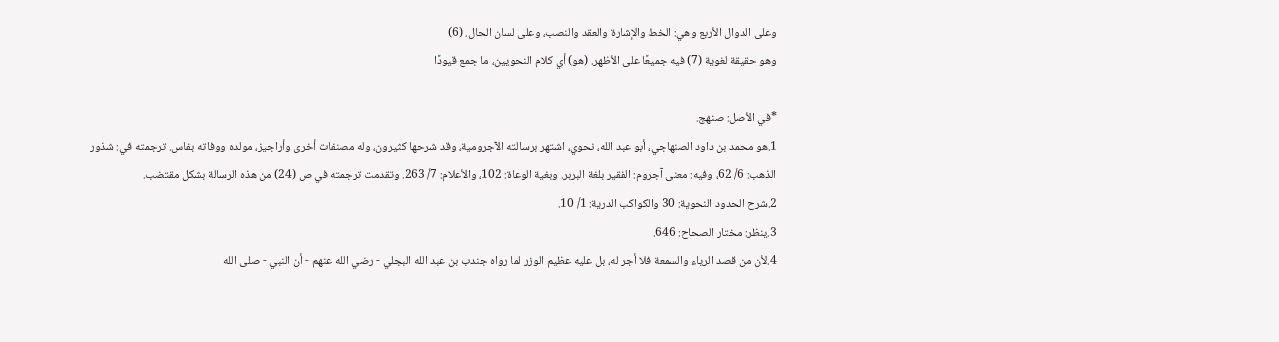وعلى الدوال الأربع وهي: الخط والإشارة والعقد والنصب، وعلى لسان الحال. (6)
وهو حقيقة لغوية (7) فيه جميعًا على الأظهر. (هو) أي كلام النحويين، ما جمع قيودًا

*في الأصل: صنهج.
1.هو محمد بن داود الصنهاجي، أبو عبد الله، نحوي، اشتهر برسالته الآجرومية، وقد شرحها كثيرون، وله مصنفات أخرى وأراجيز، مولده ووفاته بفاس. ترجمته في: شذور الذهب: 6/ 62، وفيه: معنى آجروم: الفقير بلغة البربر. وبغية الوعاة: 102، والأعلام: 7/ 263. وتقدمت ترجمته في ص (24) من هذه الرسالة بشكل مقتضب.
2.شرح الحدود النحوية: 30 والكواكب الدرية: 1/ 10.
3.ينظر: مختار الصحاح: 646.
4.لأن من قصد الرياء والسمعة فلا أجر له، بل عليه عظيم الوزر لما رواه جندب بن عبد الله البجلي - رضي الله عنهم - أن النبي - صلى الله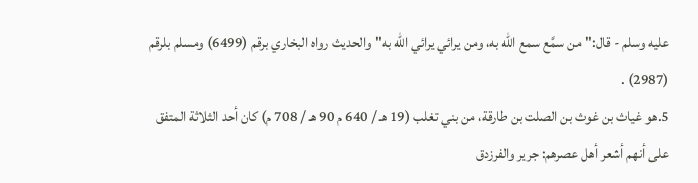عليه وسلم - قال:"من سمَّع سمع الله به، ومن يرائي يرائي الله به"والحديث رواه البخاري برقم (6499) ومسلم بلرقم (2987) .
5.هو غياث بن غوث بن الصلت بن طارقة، من بني تغلب (19 هـ / 640 م 90 هـ / 708 م) كان أحد الثلاثة المتفق على أنهم أشعر أهل عصرهم: جرير والفرزدق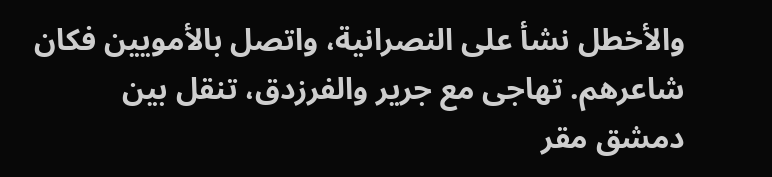والأخطل نشأ على النصرانية، واتصل بالأمويين فكان شاعرهم. تهاجى مع جرير والفرزدق، تنقل بين دمشق مقر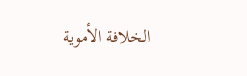الخلافة الأموية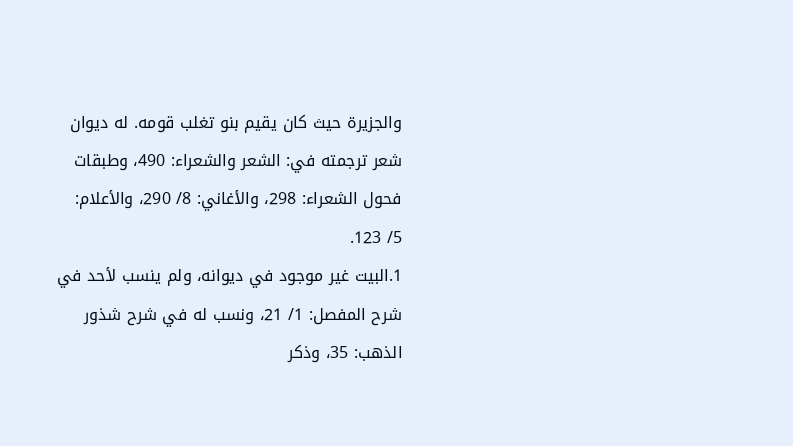والجزيرة حيث كان يقيم بنو تغلب قومه. له ديوان شعر ترجمته في: الشعر والشعراء: 490، وطبقات فحول الشعراء: 298، والأغاني: 8/ 290، والأعلام: 5/ 123.
1.البيت غير موجود في ديوانه، ولم ينسب لأحد في شرح المفصل: 1/ 21، ونسب له في شرح شذور الذهب: 35، وذكر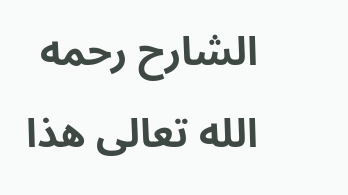الشارح رحمه الله تعالى هذا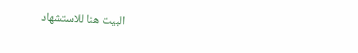البيت هنا للاستشهاد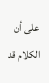على أن الكلام قد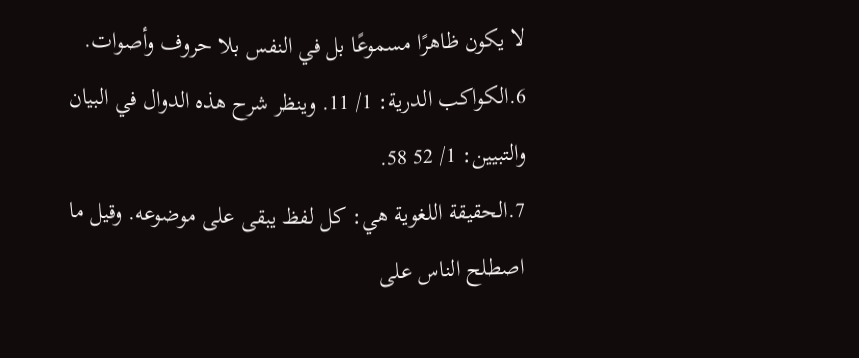لا يكون ظاهرًا مسموعًا بل في النفس بلا حروف وأصوات.
6.الكواكب الدرية: 1/ 11. وينظر شرح هذه الدوال في البيان والتبيين: 1/ 52 58.
7.الحقيقة اللغوية هي: كل لفظ يبقى على موضوعه. وقيل ما اصطلح الناس على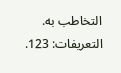التخاطب به. التعريفات: 123.